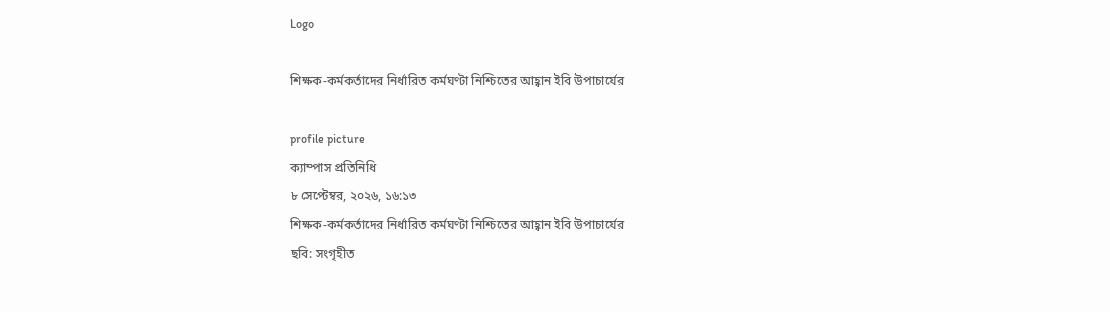Logo

শিক্ষক-কর্মকর্তাদের নির্ধারিত কর্মঘণ্টা নিশ্চিতের আহ্বান ইবি উপাচার্যের

profile picture
ক্যাম্পাস প্রতিনিধি
৮ সেপ্টেম্বর, ২০২৬, ১৬:১৩
শিক্ষক-কর্মকর্তাদের নির্ধারিত কর্মঘণ্টা নিশ্চিতের আহ্বান ইবি উপাচার্যের
ছবি: সংগৃহীত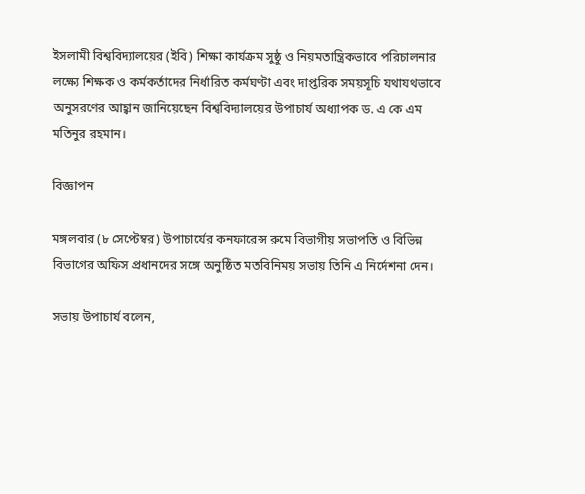ইসলামী বিশ্ববিদ্যালয়ের (ইবি) শিক্ষা কার্যক্রম সুষ্ঠু ও নিয়মতান্ত্রিকভাবে পরিচালনার লক্ষ্যে শিক্ষক ও কর্মকর্তাদের নির্ধারিত কর্মঘণ্টা এবং দাপ্তরিক সময়সূচি যথাযথভাবে অনুসরণের আহ্বান জানিয়েছেন বিশ্ববিদ্যালয়ের উপাচার্য অধ্যাপক ড. এ কে এম মতিনুর রহমান।

বিজ্ঞাপন

মঙ্গলবার (৮ সেপ্টেম্বর) উপাচার্যের কনফারেন্স রুমে বিভাগীয় সভাপতি ও বিভিন্ন বিভাগের অফিস প্রধানদের সঙ্গে অনুষ্ঠিত মতবিনিময় সভায় তিনি এ নির্দেশনা দেন।

সভায় উপাচার্য বলেন,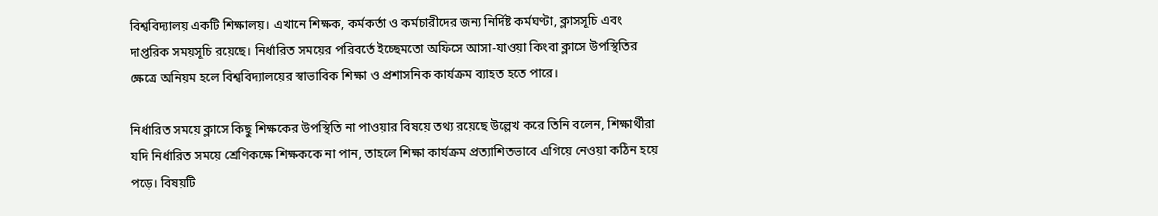বিশ্ববিদ্যালয় একটি শিক্ষালয়। এখানে শিক্ষক, কর্মকর্তা ও কর্মচারীদের জন্য নির্দিষ্ট কর্মঘণ্টা, ক্লাসসূচি এবং দাপ্তরিক সময়সূচি রয়েছে। নির্ধারিত সময়ের পরিবর্তে ইচ্ছেমতো অফিসে আসা-যাওয়া কিংবা ক্লাসে উপস্থিতির ক্ষেত্রে অনিয়ম হলে বিশ্ববিদ্যালয়ের স্বাভাবিক শিক্ষা ও প্রশাসনিক কার্যক্রম ব্যাহত হতে পারে।

নির্ধারিত সময়ে ক্লাসে কিছু শিক্ষকের উপস্থিতি না পাওয়ার বিষয়ে তথ্য রয়েছে উল্লেখ করে তিনি বলেন, শিক্ষার্থীরা যদি নির্ধারিত সময়ে শ্রেণিকক্ষে শিক্ষককে না পান, তাহলে শিক্ষা কার্যক্রম প্রত্যাশিতভাবে এগিয়ে নেওয়া কঠিন হয়ে পড়ে। বিষয়টি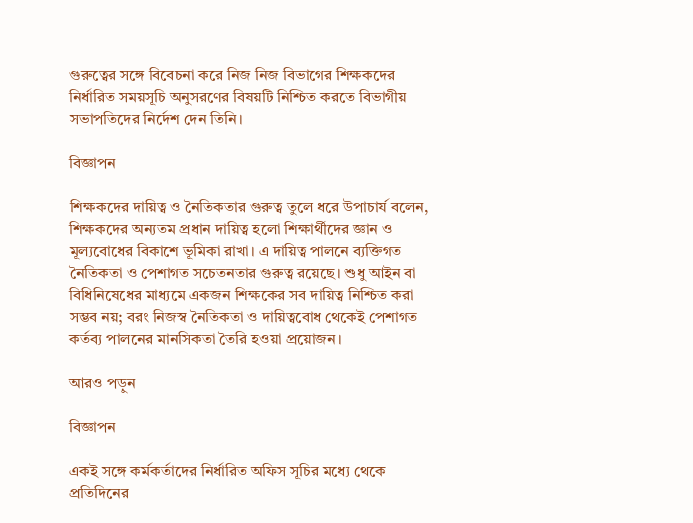গুরুত্বের সঙ্গে বিবেচনা করে নিজ নিজ বিভাগের শিক্ষকদের নির্ধারিত সময়সূচি অনুসরণের বিষয়টি নিশ্চিত করতে বিভাগীয় সভাপতিদের নির্দেশ দেন তিনি।

বিজ্ঞাপন

শিক্ষকদের দায়িত্ব ও নৈতিকতার গুরুত্ব তুলে ধরে উপাচার্য বলেন, শিক্ষকদের অন্যতম প্রধান দায়িত্ব হলো শিক্ষার্থীদের জ্ঞান ও মূল্যবোধের বিকাশে ভূমিকা রাখা। এ দায়িত্ব পালনে ব্যক্তিগত নৈতিকতা ও পেশাগত সচেতনতার গুরুত্ব রয়েছে। শুধু আইন বা বিধিনিষেধের মাধ্যমে একজন শিক্ষকের সব দায়িত্ব নিশ্চিত করা সম্ভব নয়; বরং নিজস্ব নৈতিকতা ও দায়িত্ববোধ থেকেই পেশাগত কর্তব্য পালনের মানসিকতা তৈরি হওয়া প্রয়োজন।

আরও পড়ুন

বিজ্ঞাপন

একই সঙ্গে কর্মকর্তাদের নির্ধারিত অফিস সূচির মধ্যে থেকে প্রতিদিনের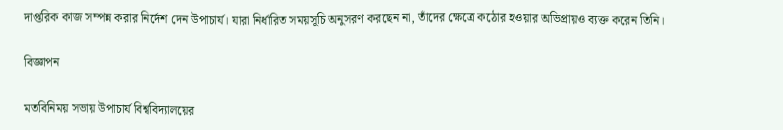দাপ্তরিক কাজ সম্পন্ন করার নির্দেশ দেন উপাচার্য। যারা নির্ধারিত সময়সূচি অনুসরণ করছেন না, তাঁদের ক্ষেত্রে কঠোর হওয়ার অভিপ্রায়ও ব্যক্ত করেন তিনি।

বিজ্ঞাপন

মতবিনিময় সভায় উপাচার্য বিশ্ববিদ্যালয়ের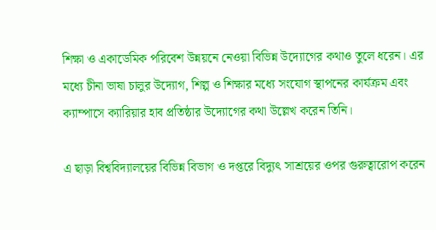শিক্ষা ও একাডেমিক পরিবেশ উন্নয়নে নেওয়া বিভিন্ন উদ্যোগের কথাও তুলে ধরেন। এর মধ্যে চীনা ভাষা চালুর উদ্যোগ, শিল্প ও শিক্ষার মধ্যে সংযোগ স্থাপনের কার্যক্রম এবং ক্যাম্পাসে ক্যারিয়ার হাব প্রতিষ্ঠার উদ্যোগের কথা উল্লেখ করেন তিনি।

এ ছাড়া বিশ্ববিদ্যালয়ের বিভিন্ন বিভাগ ও দপ্তরে বিদ্যুৎ সাশ্রয়ের ওপর গুরুত্বারোপ করেন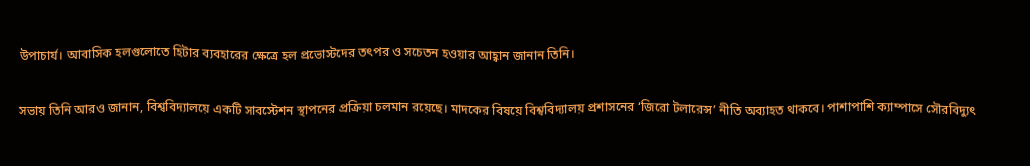উপাচার্য। আবাসিক হলগুলোতে হিটার ব্যবহারের ক্ষেত্রে হল প্রভোস্টদের তৎপর ও সচেতন হওয়ার আহ্বান জানান তিনি।

সভায় তিনি আরও জানান, বিশ্ববিদ্যালয়ে একটি সাবস্টেশন স্থাপনের প্রক্রিয়া চলমান রয়েছে। মাদকের বিষয়ে বিশ্ববিদ্যালয় প্রশাসনের ‘জিরো টলারেন্স’ নীতি অব্যাহত থাকবে। পাশাপাশি ক্যাম্পাসে সৌরবিদ্যুৎ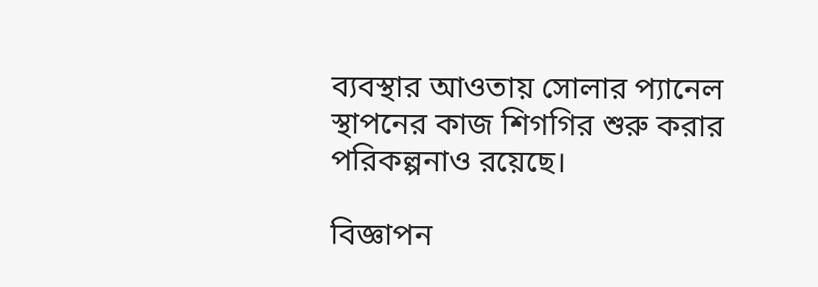ব্যবস্থার আওতায় সোলার প্যানেল স্থাপনের কাজ শিগগির শুরু করার পরিকল্পনাও রয়েছে।

বিজ্ঞাপন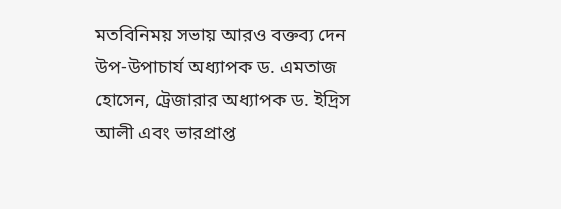মতবিনিময় সভায় আরও বক্তব্য দেন উপ-উপাচার্য অধ্যাপক ড. এমতাজ হোসেন, ট্রেজারার অধ্যাপক ড. ইদ্রিস আলী এবং ভারপ্রাপ্ত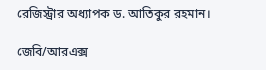রেজিস্ট্রার অধ্যাপক ড. আতিকুর রহমান।

জেবি/আরএক্স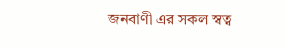জনবাণী এর সকল স্বত্ব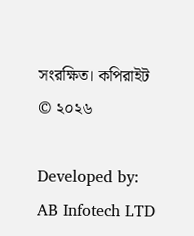সংরক্ষিত। কপিরাইট © ২০২৬

Developed by: AB Infotech LTD